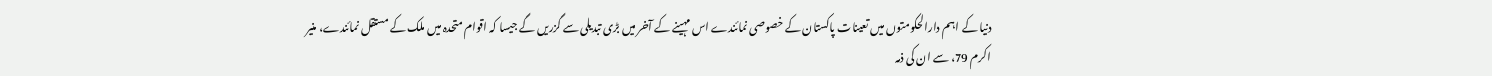دنیا کے اہم دارالحکومتوں میں تعینات پاکستان کے خصوصی نمائندے اس مہینے کے آخر میں بڑی تبدیلی سے گزریں گے جیسا کہ اقوام متحدہ میں ملک کے مستقل نمائندے، منیر اکرم 79، سے ان کی ذمہ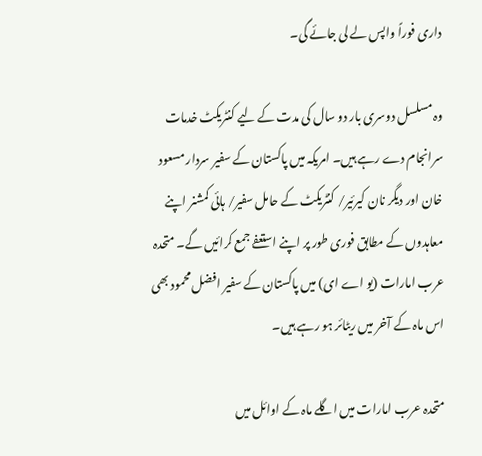داری فوراً واپس لے لی جائے گی۔

وہ مسلسل دوسری بار دو سال کی مدت کے لیے کنٹریکٹ خدمات سرانجام دے رہے ہیں۔ امریکہ میں پاکستان کے سفیر سردار مسعود خان اور دیگر نان کیرئیر/ کنٹریکٹ کے حامل سفیر/ ہائی کمشنر اپنے معاہدوں کے مطابق فوری طور پر اپنے استعفے جمع کرائیں گے۔ متحدہ عرب امارات (یو اے ای) میں پاکستان کے سفیر افضل محمود بھی اس ماہ کے آخر میں ریٹائر ہو رہے ہیں۔

متحدہ عرب امارات میں اگلے ماہ کے اوائل میں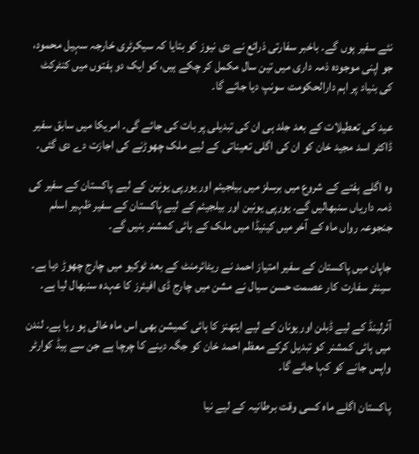نئے سفیر ہوں گے۔ باخبر سفارتی ذرائع نے دی نیوز کو بتایا کہ سیکرٹری خارجہ سہیل محمود، جو اپنی موجودہ ذمہ داری میں تین سال مکمل کر چکے ہیں، کو ایک دو ہفتوں میں کنٹرکٹ کی بنیاد پر اہم دارالحکومت سونپ دیا جائے گا۔

عید کی تعطیلات کے بعد جلد ہی ان کی تبدیلی پر بات کی جائے گی۔ امریکا میں سابق سفیر ڈاکٹر اسد مجید خان کو ان کی اگلی تعیناتی کے لیے ملک چھوڑنے کی اجازت دے دی گئی۔

وہ اگلے ہفتے کے شروع میں برسلز میں بیلجیئم اور یورپی یونین کے لیے پاکستان کے سفیر کی ذمہ داریاں سنبھالیں گے۔ یورپی یونین اور بیلجیئم کے لیے پاکستان کے سفیر ظہیر اسلم جنجوعہ رواں ماہ کے آخر میں کینیڈا میں ملک کے ہائی کمشنر بنیں گے۔

جاپان میں پاکستان کے سفیر امتیاز احمد نے ریٹائرمنٹ کے بعد ٹوکیو میں چارج چھوڑ دیا ہے۔ سینئر سفارت کار عصمت حسن سیال نے مشن میں چارج ڈی افیئرز کا عہدہ سنبھال لیا ہے۔

آئرلینڈ کے لیے ڈبلن اور یونان کے لیے ایتھنز کا ہائی کمیشن بھی اس ماہ خالی ہو رہا ہے۔ لندن میں ہائی کمشنر کو تبدیل کرکے معظم احمد خان کو جگہ دینے کا چرچا ہے جن سے ہیڈ کوارٹر واپس جانے کو کہا جائے گا۔

پاکستان اگلے ماہ کسی وقت برطانیہ کے لیے نیا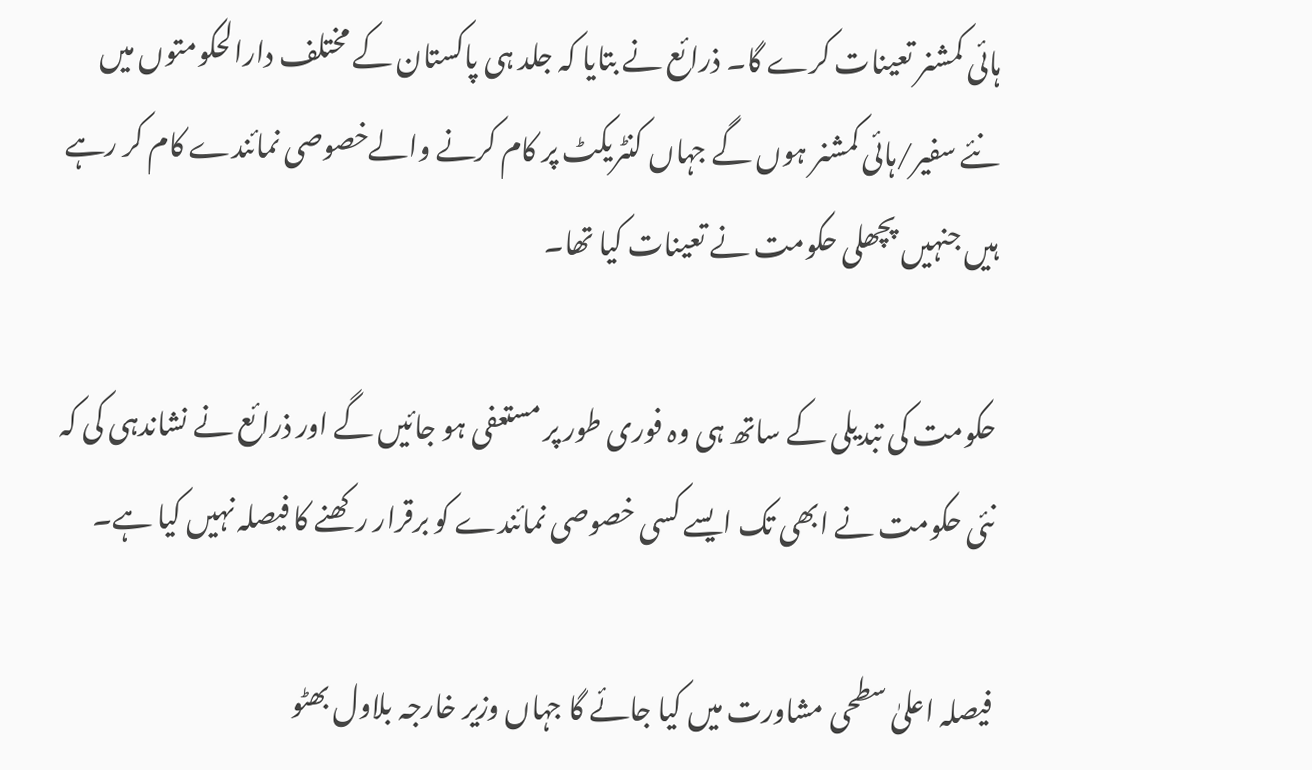ہائی کمشنر تعینات کرے گا۔ ذرائع نے بتایا کہ جلد ہی پاکستان کے مختلف دارالحکومتوں میں نئے سفیر/ہائی کمشنر ہوں گے جہاں کنٹریکٹ پر کام کرنے والےخصوصی نمائندے کام کر رہے ہیں جنہیں پچھلی حکومت نے تعینات کیا تھا۔

حکومت کی تبدیلی کے ساتھ ہی وہ فوری طور پر مستعفی ہو جائیں گے اور ذرائع نے نشاندہی کی کہ نئی حکومت نے ابھی تک ایسے کسی خصوصی نمائندے کو برقرار رکھنے کا فیصلہ نہیں کیا ہے۔

فیصلہ اعلیٰ سطحی مشاورت میں کیا جائے گا جہاں وزیر خارجہ بلاول بھٹو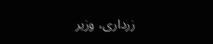زرداری، وزیر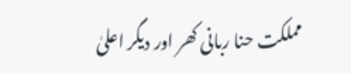مملکت حنا ربانی کھر اور دیگر اعلیٰ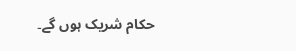حکام شریک ہوں گے۔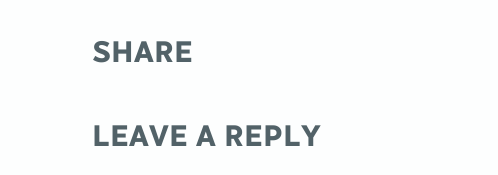SHARE

LEAVE A REPLY